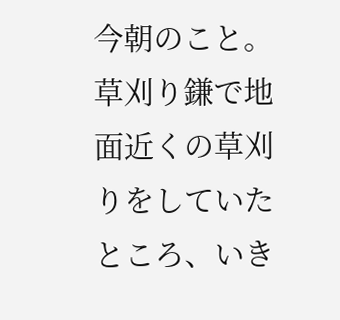今朝のこと。草刈り鎌で地面近くの草刈りをしていたところ、いき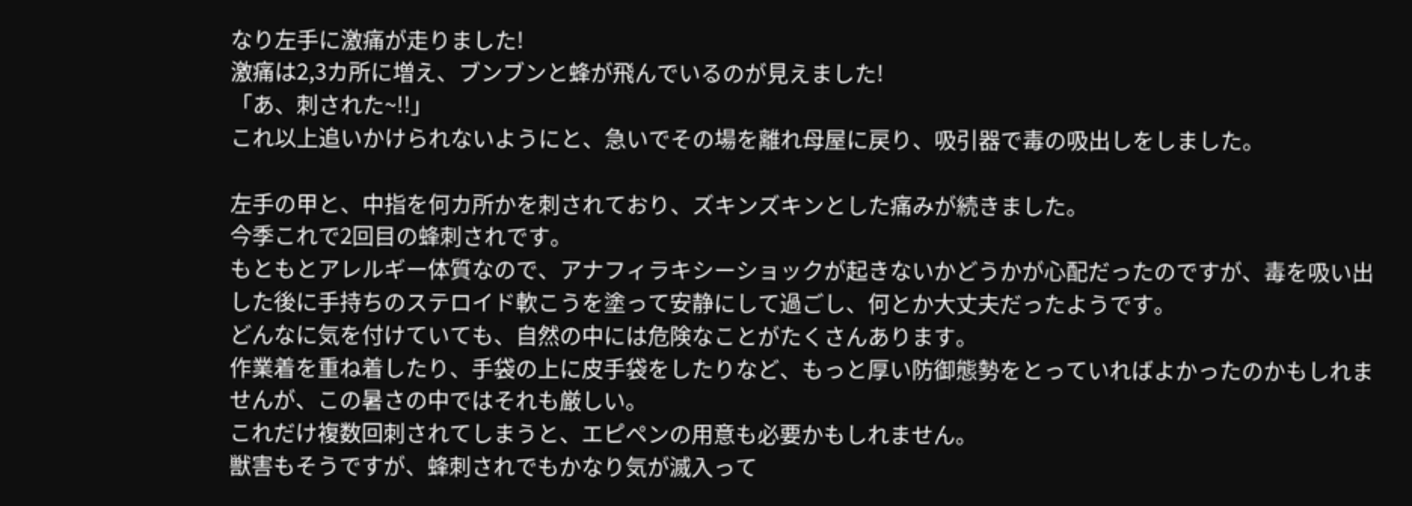なり左手に激痛が走りました!
激痛は2,3カ所に増え、ブンブンと蜂が飛んでいるのが見えました!
「あ、刺された~!!」
これ以上追いかけられないようにと、急いでその場を離れ母屋に戻り、吸引器で毒の吸出しをしました。

左手の甲と、中指を何カ所かを刺されており、ズキンズキンとした痛みが続きました。
今季これで2回目の蜂刺されです。
もともとアレルギー体質なので、アナフィラキシーショックが起きないかどうかが心配だったのですが、毒を吸い出した後に手持ちのステロイド軟こうを塗って安静にして過ごし、何とか大丈夫だったようです。
どんなに気を付けていても、自然の中には危険なことがたくさんあります。
作業着を重ね着したり、手袋の上に皮手袋をしたりなど、もっと厚い防御態勢をとっていればよかったのかもしれませんが、この暑さの中ではそれも厳しい。
これだけ複数回刺されてしまうと、エピペンの用意も必要かもしれません。
獣害もそうですが、蜂刺されでもかなり気が滅入って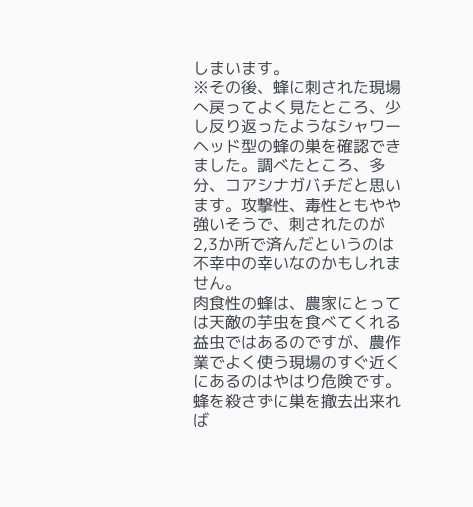しまいます。
※その後、蜂に刺された現場へ戻ってよく見たところ、少し反り返ったようなシャワーヘッド型の蜂の巣を確認できました。調べたところ、多分、コアシナガバチだと思います。攻撃性、毒性ともやや強いそうで、刺されたのが2,3か所で済んだというのは不幸中の幸いなのかもしれません。
肉食性の蜂は、農家にとっては天敵の芋虫を食べてくれる益虫ではあるのですが、農作業でよく使う現場のすぐ近くにあるのはやはり危険です。蜂を殺さずに巣を撤去出来れば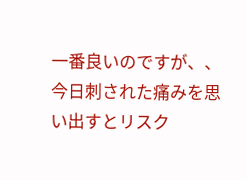一番良いのですが、、今日刺された痛みを思い出すとリスク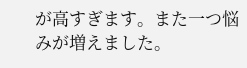が高すぎます。また一つ悩みが増えました。